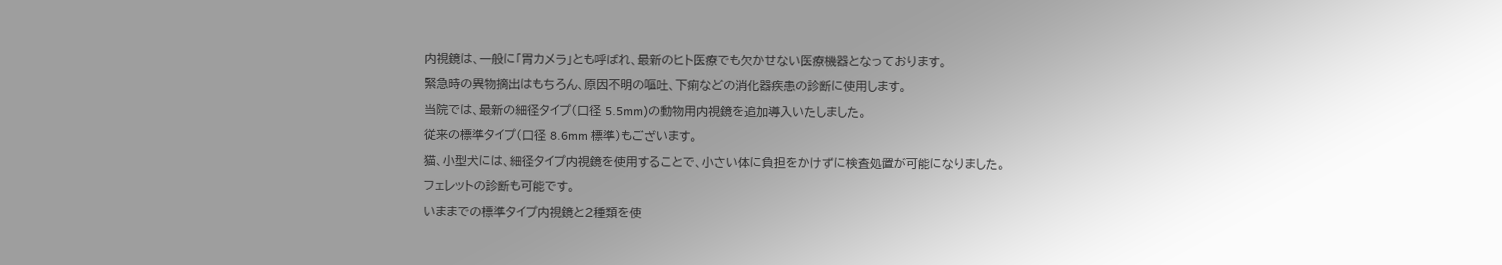内視鏡は、一般に「胃カメラ」とも呼ばれ、最新のヒト医療でも欠かせない医療機器となっております。
緊急時の異物摘出はもちろん、原因不明の嘔吐、下痢などの消化器疾患の診断に使用します。
当院では、最新の細径タイプ(口径 5.5mm)の動物用内視鏡を追加導入いたしました。
従来の標準タイプ(口径 8.6mm 標準)もございます。
猫、小型犬には、細径タイプ内視鏡を使用することで、小さい体に負担をかけずに検査処置が可能になりました。
フェレットの診断も可能です。
いままでの標準タイプ内視鏡と2種類を使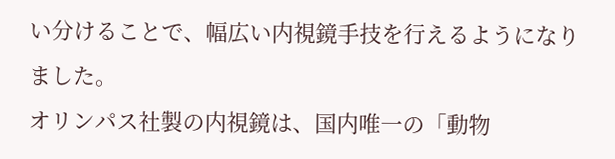い分けることで、幅広い内視鏡手技を行えるようになりました。
オリンパス社製の内視鏡は、国内唯一の「動物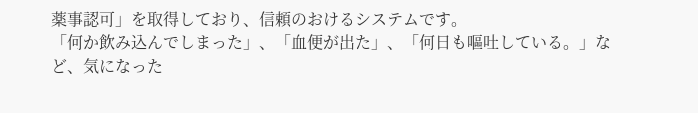薬事認可」を取得しており、信頼のおけるシステムです。
「何か飲み込んでしまった」、「血便が出た」、「何日も嘔吐している。」など、気になった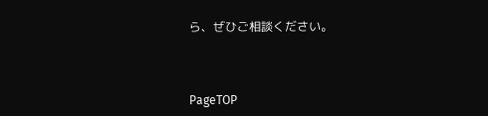ら、ぜひご相談ください。



PageTOP